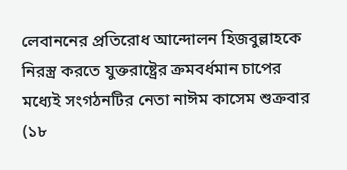লেবাননের প্রতিরোধ আন্দোলন হিজবুল্লাহকে নিরস্ত্র করতে যুক্তরাষ্ট্রের ক্রমবর্ধমান চাপের মধ্যেই সংগঠনটির নেতা নাঈম কাসেম শুক্রবার (১৮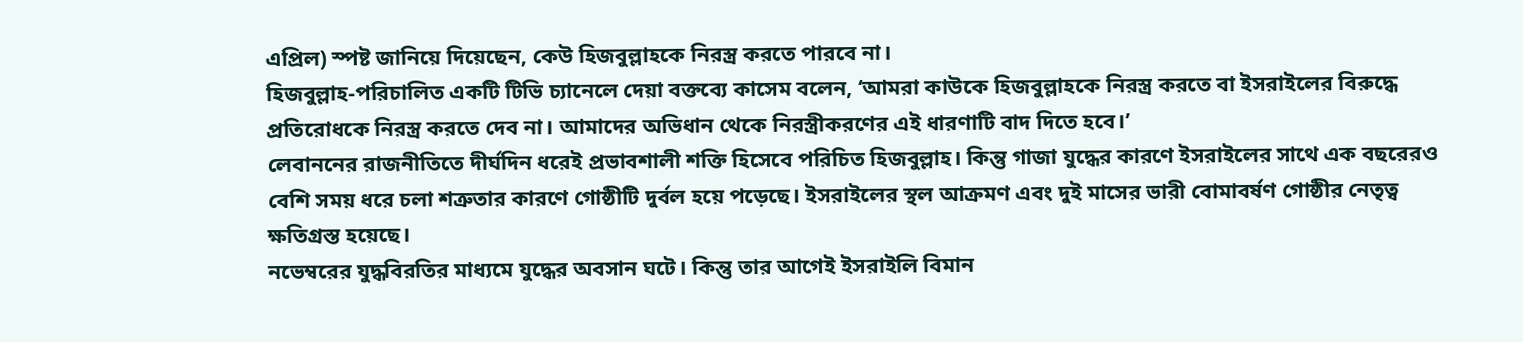এপ্রিল) স্পষ্ট জানিয়ে দিয়েছেন, কেউ হিজবুল্লাহকে নিরস্ত্র করতে পারবে না।
হিজবুল্লাহ-পরিচালিত একটি টিভি চ্যানেলে দেয়া বক্তব্যে কাসেম বলেন, ‘আমরা কাউকে হিজবুল্লাহকে নিরস্ত্র করতে বা ইসরাইলের বিরুদ্ধে প্রতিরোধকে নিরস্ত্র করতে দেব না। আমাদের অভিধান থেকে নিরস্ত্রীকরণের এই ধারণাটি বাদ দিতে হবে।’
লেবাননের রাজনীতিতে দীর্ঘদিন ধরেই প্রভাবশালী শক্তি হিসেবে পরিচিত হিজবুল্লাহ। কিন্তু গাজা যুদ্ধের কারণে ইসরাইলের সাথে এক বছরেরও বেশি সময় ধরে চলা শত্রুতার কারণে গোষ্ঠীটি দুর্বল হয়ে পড়েছে। ইসরাইলের স্থল আক্রমণ এবং দুই মাসের ভারী বোমাবর্ষণ গোষ্ঠীর নেতৃত্ব ক্ষতিগ্রস্ত হয়েছে।
নভেম্বরের যুদ্ধবিরতির মাধ্যমে যুদ্ধের অবসান ঘটে। কিন্তু তার আগেই ইসরাইলি বিমান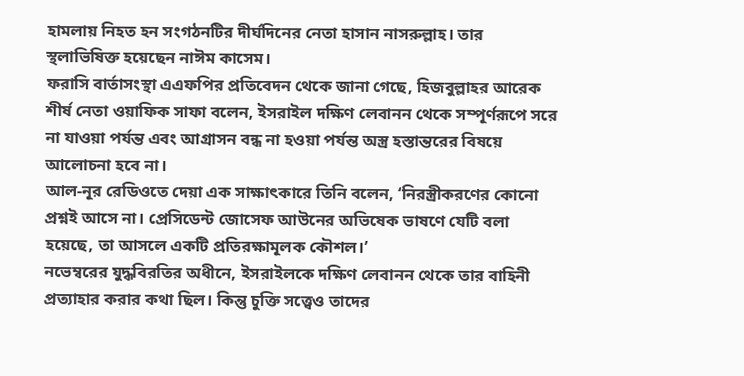হামলায় নিহত হন সংগঠনটির দীর্ঘদিনের নেতা হাসান নাসরুল্লাহ। তার স্থলাভিষিক্ত হয়েছেন নাঈম কাসেম।
ফরাসি বার্তাসংস্থা এএফপির প্রতিবেদন থেকে জানা গেছে, হিজবুল্লাহর আরেক শীর্ষ নেতা ওয়াফিক সাফা বলেন, ইসরাইল দক্ষিণ লেবানন থেকে সম্পূর্ণরূপে সরে না যাওয়া পর্যন্ত এবং আগ্রাসন বন্ধ না হওয়া পর্যন্ত অস্ত্র হস্তান্তরের বিষয়ে আলোচনা হবে না।
আল-নূর রেডিওতে দেয়া এক সাক্ষাৎকারে তিনি বলেন, ‘নিরস্ত্রীকরণের কোনো প্রশ্নই আসে না। প্রেসিডেন্ট জোসেফ আউনের অভিষেক ভাষণে যেটি বলা হয়েছে, তা আসলে একটি প্রতিরক্ষামূলক কৌশল।’
নভেম্বরের যুদ্ধবিরতির অধীনে, ইসরাইলকে দক্ষিণ লেবানন থেকে তার বাহিনী প্রত্যাহার করার কথা ছিল। কিন্তু চুক্তি সত্ত্বেও তাদের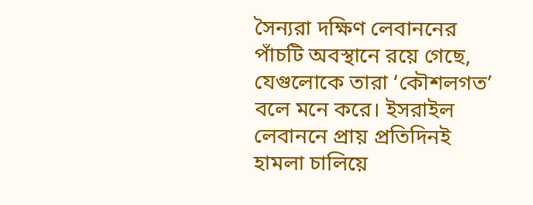সৈন্যরা দক্ষিণ লেবাননের পাঁচটি অবস্থানে রয়ে গেছে, যেগুলোকে তারা ‘কৌশলগত’ বলে মনে করে। ইসরাইল লেবাননে প্রায় প্রতিদিনই হামলা চালিয়ে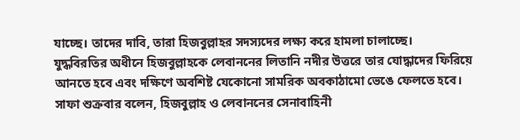যাচ্ছে। তাদের দাবি, তারা হিজবুল্লাহর সদস্যদের লক্ষ্য করে হামলা চালাচ্ছে।
যুদ্ধবিরতির অধীনে হিজবুল্লাহকে লেবাননের লিতানি নদীর উত্তরে তার যোদ্ধাদের ফিরিয়ে আনতে হবে এবং দক্ষিণে অবশিষ্ট যেকোনো সামরিক অবকাঠামো ভেঙে ফেলতে হবে।
সাফা শুক্রবার বলেন, হিজবুল্লাহ ও লেবাননের সেনাবাহিনী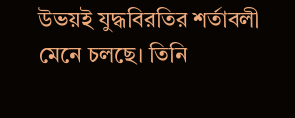উভয়ই যুদ্ধবিরতির শর্তাবলী মেনে চলছে। তিনি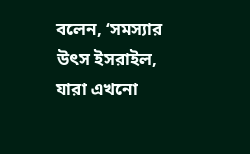বলেন, ‘সমস্যার উৎস ইসরাইল, যারা এখনো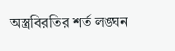অস্ত্রবিরতির শর্ত লঙ্ঘন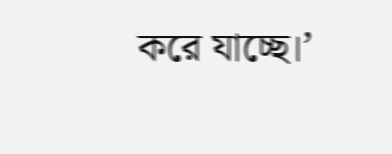করে যাচ্ছে।’